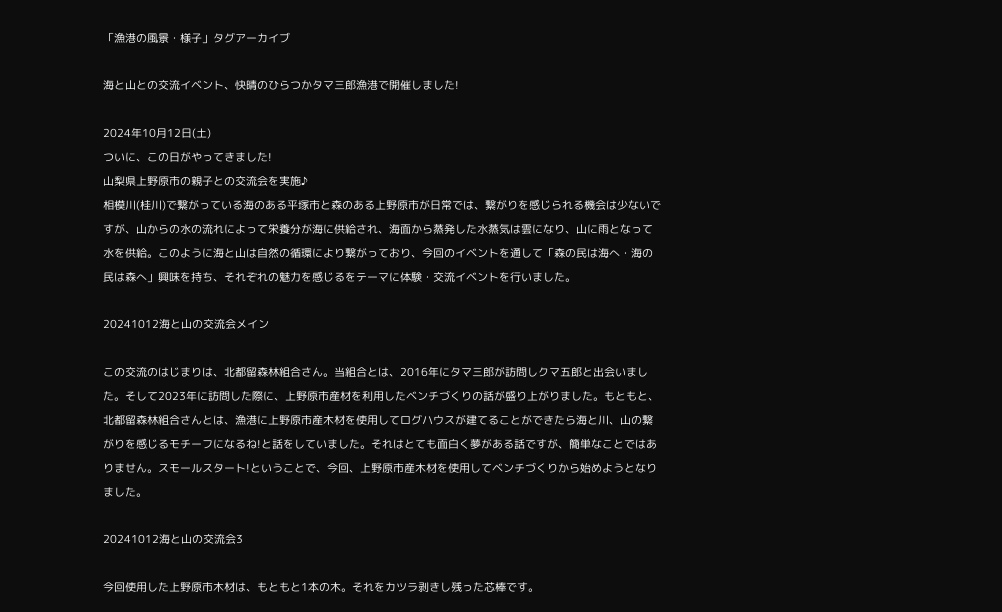「漁港の風景・様子」タグアーカイブ

海と山との交流イベント、快晴のひらつかタマ三郎漁港で開催しました!

2024年10月12日(土)
ついに、この日がやってきました!
山梨県上野原市の親子との交流会を実施♪
相模川(桂川)で繋がっている海のある平塚市と森のある上野原市が日常では、繋がりを感じられる機会は少ないですが、山からの水の流れによって栄養分が海に供給され、海面から蒸発した水蒸気は雲になり、山に雨となって水を供給。このように海と山は自然の循環により繋がっており、今回のイベントを通して「森の民は海へ・海の民は森へ」興味を持ち、それぞれの魅力を感じるをテーマに体験・交流イベントを行いました。

20241012海と山の交流会メイン

この交流のはじまりは、北都留森林組合さん。当組合とは、2016年にタマ三郎が訪問しクマ五郎と出会いました。そして2023年に訪問した際に、上野原市産材を利用したベンチづくりの話が盛り上がりました。もともと、北都留森林組合さんとは、漁港に上野原市産木材を使用してログハウスが建てることができたら海と川、山の繋がりを感じるモチーフになるね!と話をしていました。それはとても面白く夢がある話ですが、簡単なことではありません。スモールスタート!ということで、今回、上野原市産木材を使用してベンチづくりから始めようとなりました。

20241012海と山の交流会3

今回使用した上野原市木材は、もともと1本の木。それをカツラ剥きし残った芯棒です。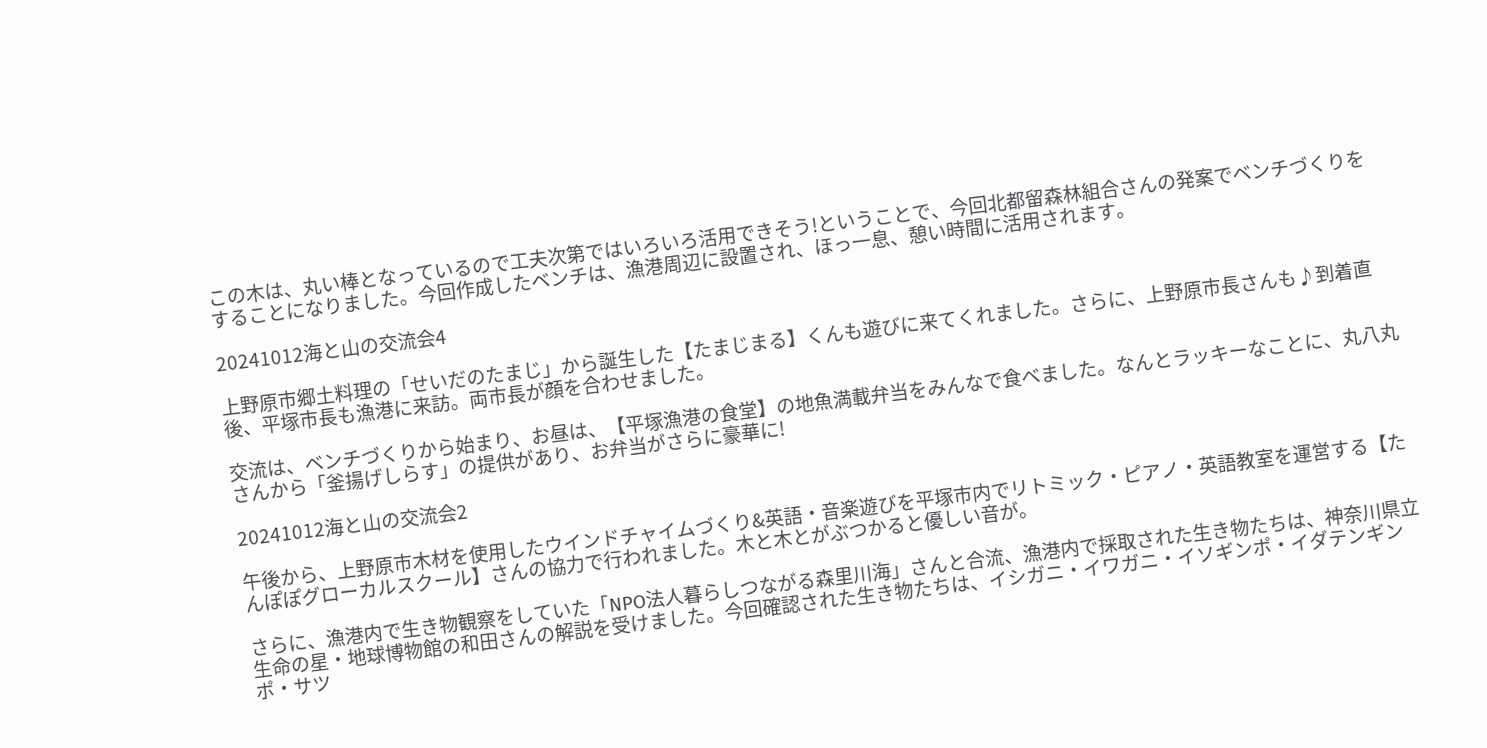この木は、丸い棒となっているので工夫次第ではいろいろ活用できそう!ということで、今回北都留森林組合さんの発案でベンチづくりをすることになりました。今回作成したベンチは、漁港周辺に設置され、ほっ一息、憩い時間に活用されます。

20241012海と山の交流会4

上野原市郷土料理の「せいだのたまじ」から誕生した【たまじまる】くんも遊びに来てくれました。さらに、上野原市長さんも♪到着直後、平塚市長も漁港に来訪。両市長が顔を合わせました。

交流は、ベンチづくりから始まり、お昼は、【平塚漁港の食堂】の地魚満載弁当をみんなで食べました。なんとラッキーなことに、丸八丸さんから「釜揚げしらす」の提供があり、お弁当がさらに豪華に!

20241012海と山の交流会2

午後から、上野原市木材を使用したウインドチャイムづくり&英語・音楽遊びを平塚市内でリトミック・ピアノ・英語教室を運営する【たんぽぽグローカルスクール】さんの協力で行われました。木と木とがぶつかると優しい音が。

さらに、漁港内で生き物観察をしていた「NPO法人暮らしつながる森里川海」さんと合流、漁港内で採取された生き物たちは、神奈川県立生命の星・地球博物館の和田さんの解説を受けました。今回確認された生き物たちは、イシガニ・イワガニ・イソギンポ・イダテンギンポ・サツ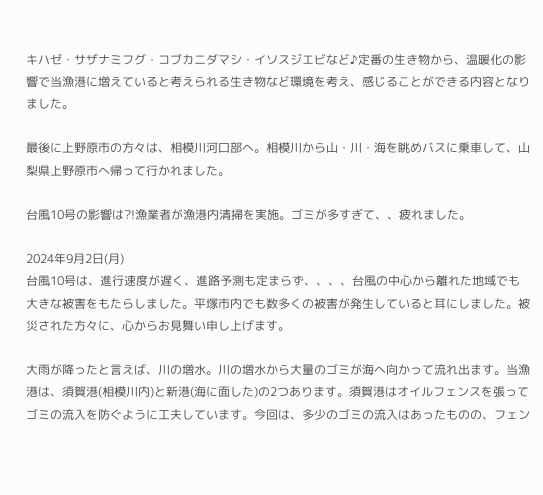キハゼ・サザナミフグ・コブカニダマシ・イソスジエビなど♪定番の生き物から、温暖化の影響で当漁港に増えていると考えられる生き物など環境を考え、感じることができる内容となりました。

最後に上野原市の方々は、相模川河口部へ。相模川から山・川・海を眺めバスに乗車して、山梨県上野原市へ帰って行かれました。

台風10号の影響は?!漁業者が漁港内清掃を実施。ゴミが多すぎて、、疲れました。

2024年9月2日(月)
台風10号は、進行速度が遅く、進路予測も定まらず、、、、台風の中心から離れた地域でも大きな被害をもたらしました。平塚市内でも数多くの被害が発生していると耳にしました。被災された方々に、心からお見舞い申し上げます。

大雨が降ったと言えば、川の増水。川の増水から大量のゴミが海へ向かって流れ出ます。当漁港は、須賀港(相模川内)と新港(海に面した)の2つあります。須賀港はオイルフェンスを張ってゴミの流入を防ぐように工夫しています。今回は、多少のゴミの流入はあったものの、フェン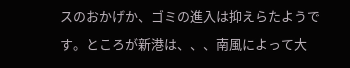スのおかげか、ゴミの進入は抑えらたようです。ところが新港は、、、南風によって大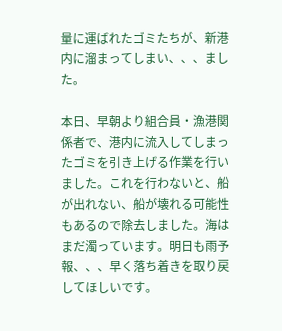量に運ばれたゴミたちが、新港内に溜まってしまい、、、ました。

本日、早朝より組合員・漁港関係者で、港内に流入してしまったゴミを引き上げる作業を行いました。これを行わないと、船が出れない、船が壊れる可能性もあるので除去しました。海はまだ濁っています。明日も雨予報、、、早く落ち着きを取り戻してほしいです。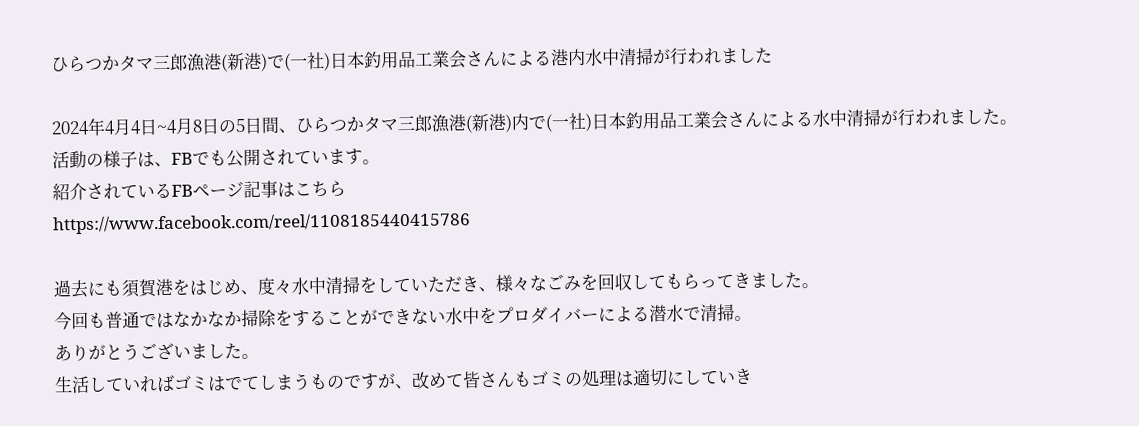ひらつかタマ三郎漁港(新港)で(一社)日本釣用品工業会さんによる港内水中清掃が行われました

2024年4月4日~4月8日の5日間、ひらつかタマ三郎漁港(新港)内で(一社)日本釣用品工業会さんによる水中清掃が行われました。
活動の様子は、FBでも公開されています。
紹介されているFBページ記事はこちら
https://www.facebook.com/reel/1108185440415786

過去にも須賀港をはじめ、度々水中清掃をしていただき、様々なごみを回収してもらってきました。
今回も普通ではなかなか掃除をすることができない水中をプロダイバーによる潜水で清掃。
ありがとうございました。
生活していればゴミはでてしまうものですが、改めて皆さんもゴミの処理は適切にしていき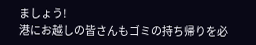ましょう!
港にお越しの皆さんもゴミの持ち帰りを必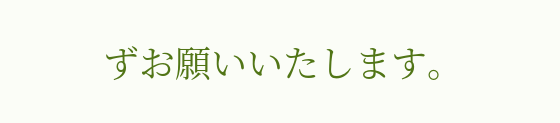ずお願いいたします。